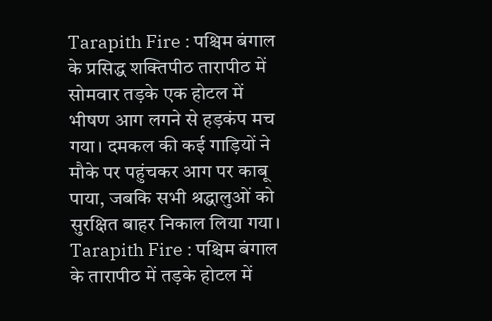Tarapith Fire : पश्चिम बंगाल के प्रसिद्ध शक्तिपीठ तारापीठ में सोमवार तड़के एक होटल में भीषण आग लगने से हड़कंप मच गया। दमकल की कई गाड़ियों ने मौके पर पहुंचकर आग पर काबू पाया, जबकि सभी श्रद्धालुओं को सुरक्षित बाहर निकाल लिया गया।
Tarapith Fire : पश्चिम बंगाल के तारापीठ में तड़के होटल में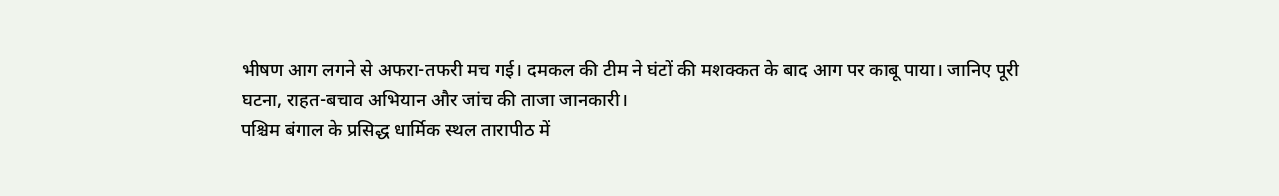भीषण आग लगने से अफरा-तफरी मच गई। दमकल की टीम ने घंटों की मशक्कत के बाद आग पर काबू पाया। जानिए पूरी घटना, राहत-बचाव अभियान और जांच की ताजा जानकारी।
पश्चिम बंगाल के प्रसिद्ध धार्मिक स्थल तारापीठ में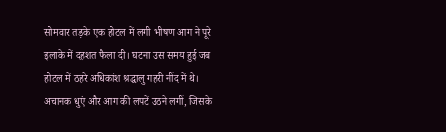सोमवार तड़के एक होटल में लगी भीषण आग ने पूरे इलाके में दहशत फैला दी। घटना उस समय हुई जब होटल में ठहरे अधिकांश श्रद्धालु गहरी नींद में थे। अचानक धुएं और आग की लपटें उठने लगीं, जिसके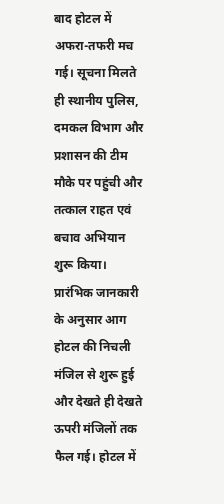बाद होटल में अफरा-तफरी मच गई। सूचना मिलते ही स्थानीय पुलिस, दमकल विभाग और प्रशासन की टीम मौके पर पहुंची और तत्काल राहत एवं बचाव अभियान शुरू किया।
प्रारंभिक जानकारी के अनुसार आग होटल की निचली मंजिल से शुरू हुई और देखते ही देखते ऊपरी मंजिलों तक फैल गई। होटल में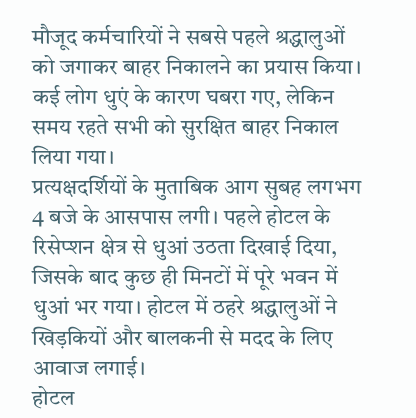मौजूद कर्मचारियों ने सबसे पहले श्रद्धालुओं को जगाकर बाहर निकालने का प्रयास किया। कई लोग धुएं के कारण घबरा गए, लेकिन समय रहते सभी को सुरक्षित बाहर निकाल लिया गया।
प्रत्यक्षदर्शियों के मुताबिक आग सुबह लगभग 4 बजे के आसपास लगी। पहले होटल के रिसेप्शन क्षेत्र से धुआं उठता दिखाई दिया, जिसके बाद कुछ ही मिनटों में पूरे भवन में धुआं भर गया। होटल में ठहरे श्रद्धालुओं ने खिड़कियों और बालकनी से मदद के लिए आवाज लगाई।
होटल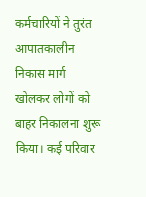कर्मचारियों ने तुरंत आपातकालीन निकास मार्ग खोलकर लोगों को बाहर निकालना शुरू किया। कई परिवार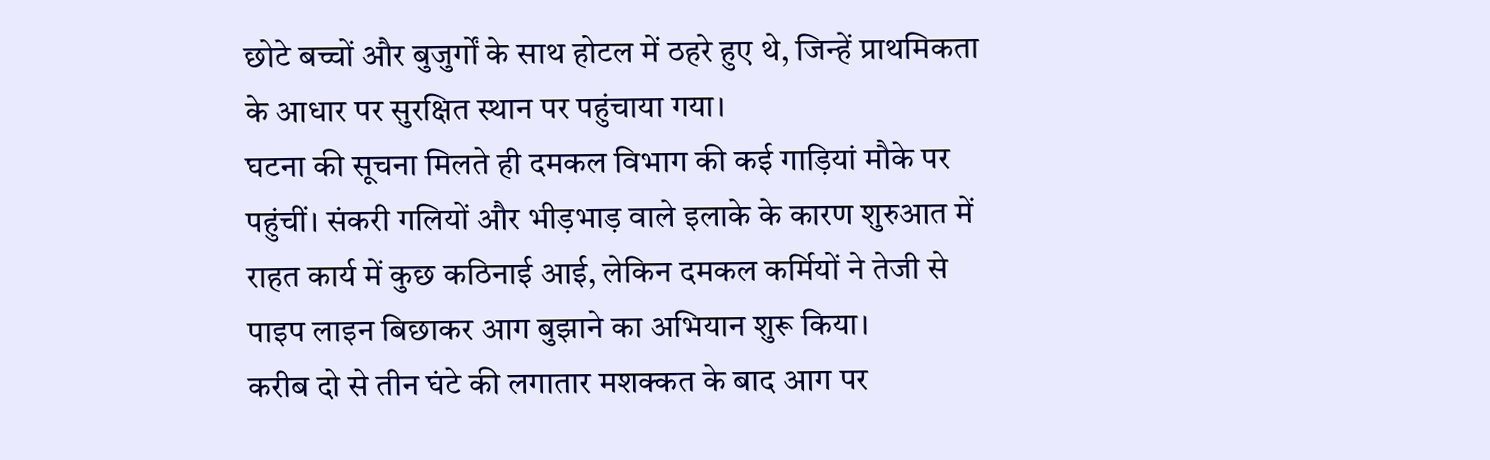छोटे बच्चों और बुजुर्गों के साथ होटल में ठहरे हुए थे, जिन्हें प्राथमिकता के आधार पर सुरक्षित स्थान पर पहुंचाया गया।
घटना की सूचना मिलते ही दमकल विभाग की कई गाड़ियां मौके पर पहुंचीं। संकरी गलियों और भीड़भाड़ वाले इलाके के कारण शुरुआत में राहत कार्य में कुछ कठिनाई आई, लेकिन दमकल कर्मियों ने तेजी से पाइप लाइन बिछाकर आग बुझाने का अभियान शुरू किया।
करीब दो से तीन घंटे की लगातार मशक्कत के बाद आग पर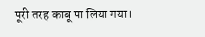पूरी तरह काबू पा लिया गया।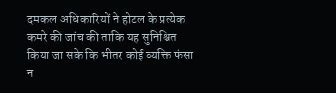दमकल अधिकारियों ने होटल के प्रत्येक कमरे की जांच की ताकि यह सुनिश्चित किया जा सके कि भीतर कोई व्यक्ति फंसा न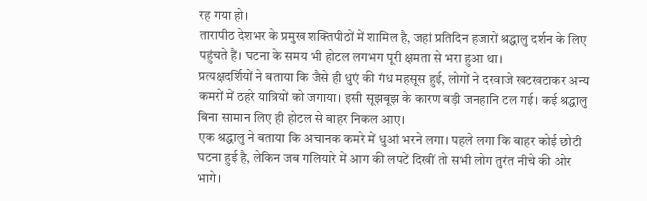रह गया हो।
तारापीठ देशभर के प्रमुख शक्तिपीठों में शामिल है, जहां प्रतिदिन हजारों श्रद्धालु दर्शन के लिए पहुंचते हैं। घटना के समय भी होटल लगभग पूरी क्षमता से भरा हुआ था।
प्रत्यक्षदर्शियों ने बताया कि जैसे ही धुएं की गंध महसूस हुई, लोगों ने दरवाजे खटखटाकर अन्य कमरों में ठहरे यात्रियों को जगाया। इसी सूझबूझ के कारण बड़ी जनहानि टल गई। कई श्रद्धालु बिना सामान लिए ही होटल से बाहर निकल आए।
एक श्रद्धालु ने बताया कि अचानक कमरे में धुआं भरने लगा। पहले लगा कि बाहर कोई छोटी घटना हुई है, लेकिन जब गलियारे में आग की लपटें दिखीं तो सभी लोग तुरंत नीचे की ओर भागे।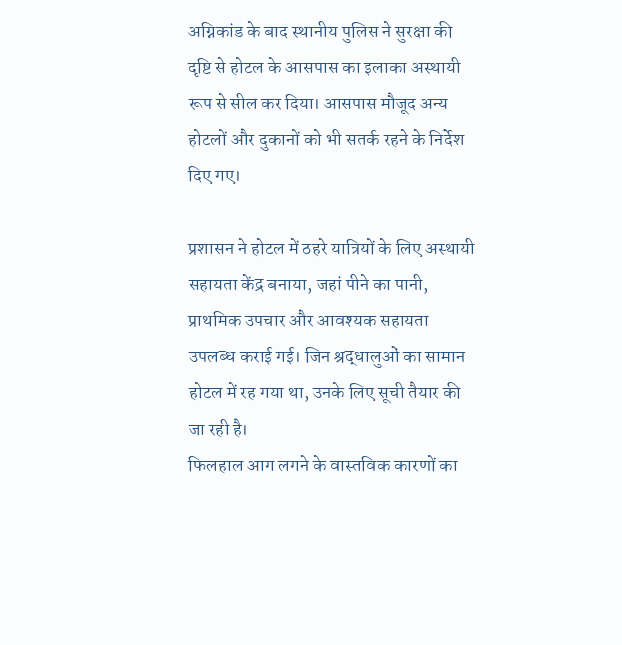अग्निकांड के बाद स्थानीय पुलिस ने सुरक्षा की दृष्टि से होटल के आसपास का इलाका अस्थायी रूप से सील कर दिया। आसपास मौजूद अन्य होटलों और दुकानों को भी सतर्क रहने के निर्देश दिए गए।

प्रशासन ने होटल में ठहरे यात्रियों के लिए अस्थायी सहायता केंद्र बनाया, जहां पीने का पानी, प्राथमिक उपचार और आवश्यक सहायता उपलब्ध कराई गई। जिन श्रद्धालुओं का सामान होटल में रह गया था, उनके लिए सूची तैयार की जा रही है।
फिलहाल आग लगने के वास्तविक कारणों का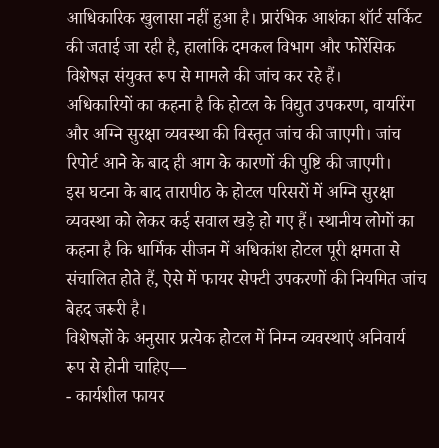आधिकारिक खुलासा नहीं हुआ है। प्रारंभिक आशंका शॉर्ट सर्किट की जताई जा रही है, हालांकि दमकल विभाग और फोरेंसिक विशेषज्ञ संयुक्त रूप से मामले की जांच कर रहे हैं।
अधिकारियों का कहना है कि होटल के विद्युत उपकरण, वायरिंग और अग्नि सुरक्षा व्यवस्था की विस्तृत जांच की जाएगी। जांच रिपोर्ट आने के बाद ही आग के कारणों की पुष्टि की जाएगी।
इस घटना के बाद तारापीठ के होटल परिसरों में अग्नि सुरक्षा व्यवस्था को लेकर कई सवाल खड़े हो गए हैं। स्थानीय लोगों का कहना है कि धार्मिक सीजन में अधिकांश होटल पूरी क्षमता से संचालित होते हैं, ऐसे में फायर सेफ्टी उपकरणों की नियमित जांच बेहद जरूरी है।
विशेषज्ञों के अनुसार प्रत्येक होटल में निम्न व्यवस्थाएं अनिवार्य रूप से होनी चाहिए—
- कार्यशील फायर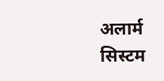अलार्म सिस्टम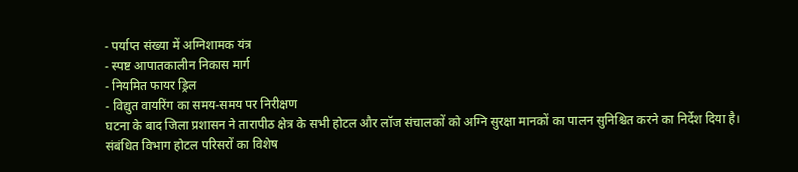- पर्याप्त संख्या में अग्निशामक यंत्र
- स्पष्ट आपातकालीन निकास मार्ग
- नियमित फायर ड्रिल
- विद्युत वायरिंग का समय-समय पर निरीक्षण
घटना के बाद जिला प्रशासन ने तारापीठ क्षेत्र के सभी होटल और लॉज संचालकों को अग्नि सुरक्षा मानकों का पालन सुनिश्चित करने का निर्देश दिया है। संबंधित विभाग होटल परिसरों का विशेष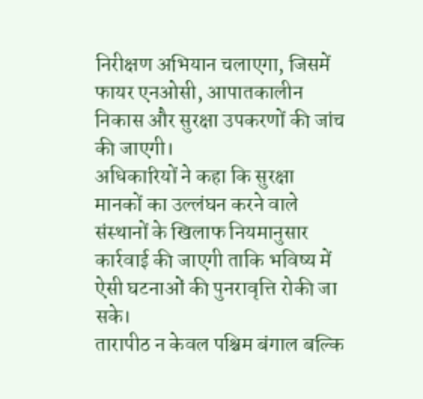निरीक्षण अभियान चलाएगा, जिसमें फायर एनओसी, आपातकालीन निकास और सुरक्षा उपकरणों की जांच की जाएगी।
अधिकारियों ने कहा कि सुरक्षा मानकों का उल्लंघन करने वाले संस्थानों के खिलाफ नियमानुसार कार्रवाई की जाएगी ताकि भविष्य में ऐसी घटनाओं की पुनरावृत्ति रोकी जा सके।
तारापीठ न केवल पश्चिम बंगाल बल्कि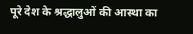पूरे देश के श्रद्धालुओं की आस्था का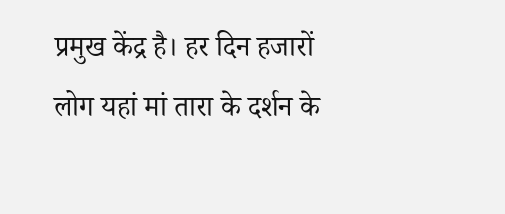प्रमुख केंद्र है। हर दिन हजारों लोग यहां मां तारा के दर्शन के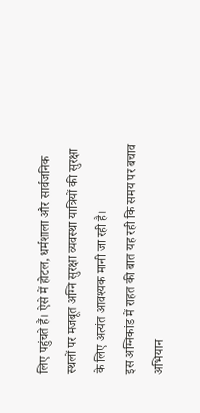लिए पहुंचते हैं। ऐसे में होटल, धर्मशाला और सार्वजनिक स्थलों पर मजबूत अग्नि सुरक्षा व्यवस्था यात्रियों की सुरक्षा के लिए अत्यंत आवश्यक मानी जा रही है।
इस अग्निकांड में राहत की बात यह रही कि समय पर बचाव अभियान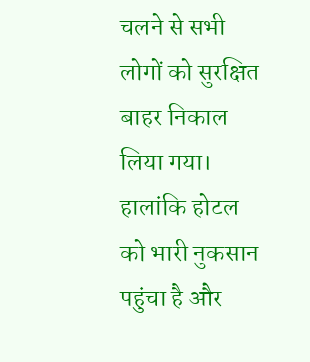चलने से सभी लोगों को सुरक्षित बाहर निकाल लिया गया। हालांकि होटल को भारी नुकसान पहुंचा है और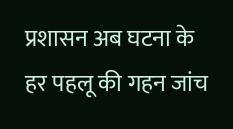प्रशासन अब घटना के हर पहलू की गहन जांच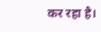कर रहा है।